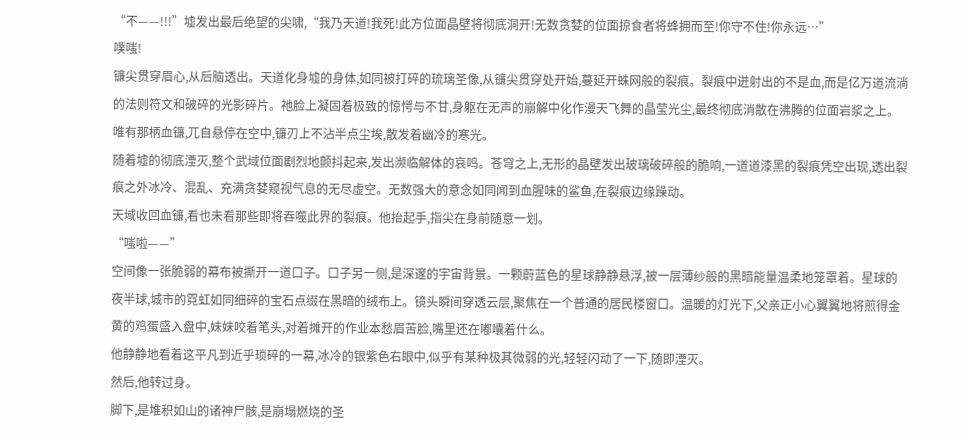“不——!!!”墟发出最后绝望的尖啸,“我乃天道!我死!此方位面晶壁将彻底洞开!无数贪婪的位面掠食者将蜂拥而至!你守不住!你永远…”
噗嗤!
镰尖贯穿眉心,从后脑透出。天道化身墟的身体,如同被打碎的琉璃圣像,从镰尖贯穿处开始,蔓延开蛛网般的裂痕。裂痕中迸射出的不是血,而是亿万道流淌的法则符文和破碎的光影碎片。祂脸上凝固着极致的惊愕与不甘,身躯在无声的崩解中化作漫天飞舞的晶莹光尘,最终彻底消散在沸腾的位面岩浆之上。唯有那柄血镰,兀自悬停在空中,镰刃上不沾半点尘埃,散发着幽冷的寒光。
随着墟的彻底湮灭,整个武域位面剧烈地颤抖起来,发出濒临解体的哀鸣。苍穹之上,无形的晶壁发出玻璃破碎般的脆响,一道道漆黑的裂痕凭空出现,透出裂痕之外冰冷、混乱、充满贪婪窥视气息的无尽虚空。无数强大的意念如同闻到血腥味的鲨鱼,在裂痕边缘躁动。
天域收回血镰,看也未看那些即将吞噬此界的裂痕。他抬起手,指尖在身前随意一划。
“嗤啦——”
空间像一张脆弱的幕布被撕开一道口子。口子另一侧,是深邃的宇宙背景。一颗蔚蓝色的星球静静悬浮,被一层薄纱般的黑暗能量温柔地笼罩着。星球的夜半球,城市的霓虹如同细碎的宝石点缀在黑暗的绒布上。镜头瞬间穿透云层,聚焦在一个普通的居民楼窗口。温暖的灯光下,父亲正小心翼翼地将煎得金黄的鸡蛋盛入盘中,妹妹咬着笔头,对着摊开的作业本愁眉苦脸,嘴里还在嘟囔着什么。
他静静地看着这平凡到近乎琐碎的一幕,冰冷的银紫色右眼中,似乎有某种极其微弱的光,轻轻闪动了一下,随即湮灭。
然后,他转过身。
脚下,是堆积如山的诸神尸骸,是崩塌燃烧的圣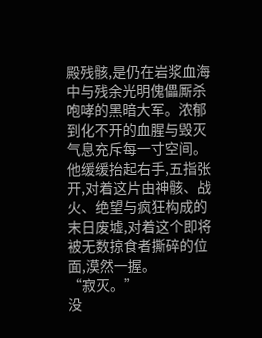殿残骸,是仍在岩浆血海中与残余光明傀儡厮杀咆哮的黑暗大军。浓郁到化不开的血腥与毁灭气息充斥每一寸空间。
他缓缓抬起右手,五指张开,对着这片由神骸、战火、绝望与疯狂构成的末日废墟,对着这个即将被无数掠食者撕碎的位面,漠然一握。
“寂灭。”
没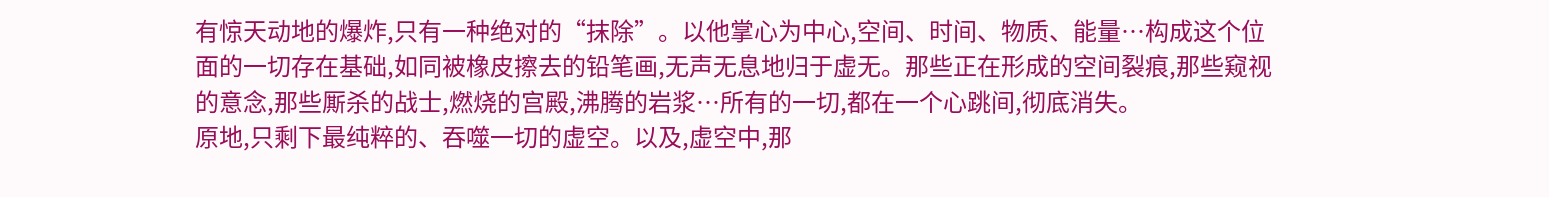有惊天动地的爆炸,只有一种绝对的“抹除”。以他掌心为中心,空间、时间、物质、能量…构成这个位面的一切存在基础,如同被橡皮擦去的铅笔画,无声无息地归于虚无。那些正在形成的空间裂痕,那些窥视的意念,那些厮杀的战士,燃烧的宫殿,沸腾的岩浆…所有的一切,都在一个心跳间,彻底消失。
原地,只剩下最纯粹的、吞噬一切的虚空。以及,虚空中,那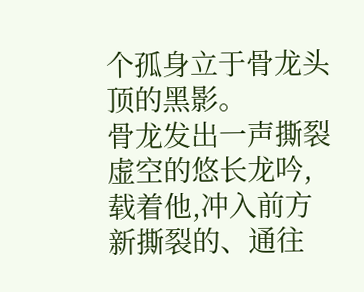个孤身立于骨龙头顶的黑影。
骨龙发出一声撕裂虚空的悠长龙吟,载着他,冲入前方新撕裂的、通往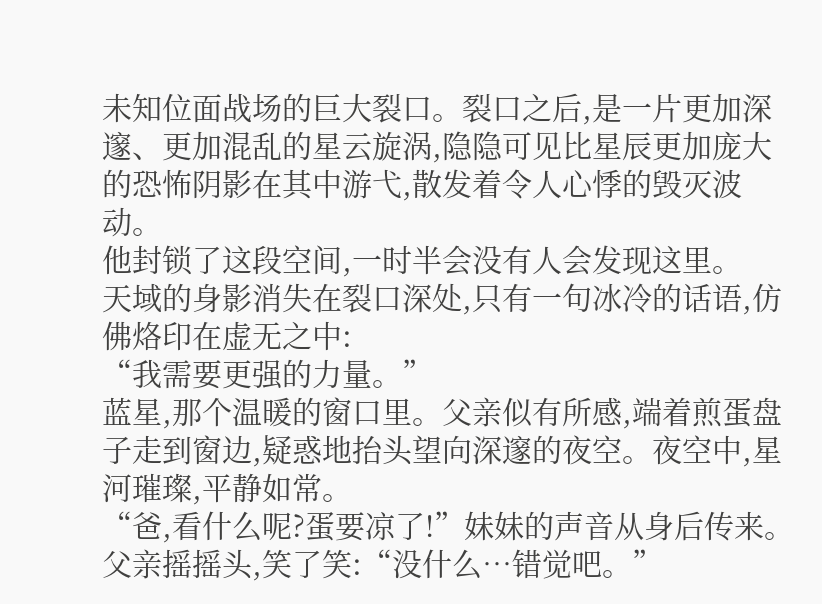未知位面战场的巨大裂口。裂口之后,是一片更加深邃、更加混乱的星云旋涡,隐隐可见比星辰更加庞大的恐怖阴影在其中游弋,散发着令人心悸的毁灭波动。
他封锁了这段空间,一时半会没有人会发现这里。
天域的身影消失在裂口深处,只有一句冰冷的话语,仿佛烙印在虚无之中:
“我需要更强的力量。”
蓝星,那个温暖的窗口里。父亲似有所感,端着煎蛋盘子走到窗边,疑惑地抬头望向深邃的夜空。夜空中,星河璀璨,平静如常。
“爸,看什么呢?蛋要凉了!”妹妹的声音从身后传来。
父亲摇摇头,笑了笑:“没什么…错觉吧。”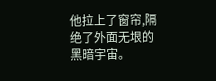他拉上了窗帘,隔绝了外面无垠的黑暗宇宙。